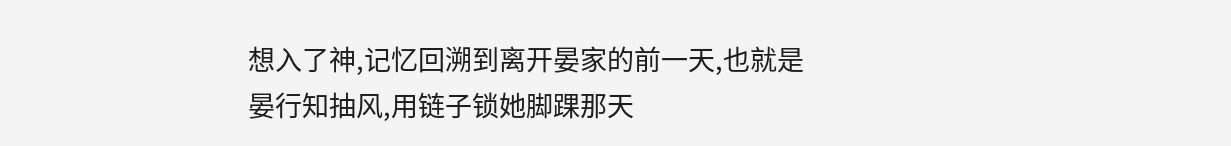想入了神,记忆回溯到离开晏家的前一天,也就是晏行知抽风,用链子锁她脚踝那天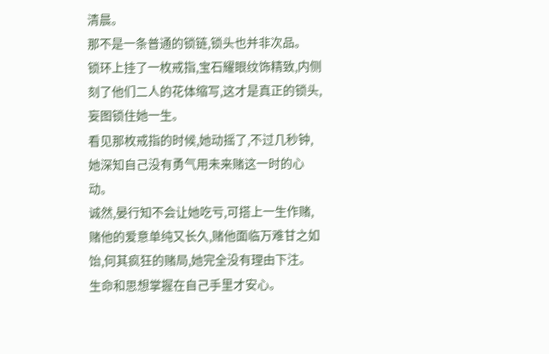清晨。
那不是一条普通的锁链,锁头也并非次品。
锁环上挂了一枚戒指,宝石耀眼纹饰精致,内侧刻了他们二人的花体缩写,这才是真正的锁头,妄图锁住她一生。
看见那枚戒指的时候,她动摇了,不过几秒钟,她深知自己没有勇气用未来赌这一时的心动。
诚然,晏行知不会让她吃亏,可搭上一生作赌,赌他的爱意单纯又长久,赌他面临万难甘之如饴,何其疯狂的赌局,她完全没有理由下注。
生命和思想掌握在自己手里才安心。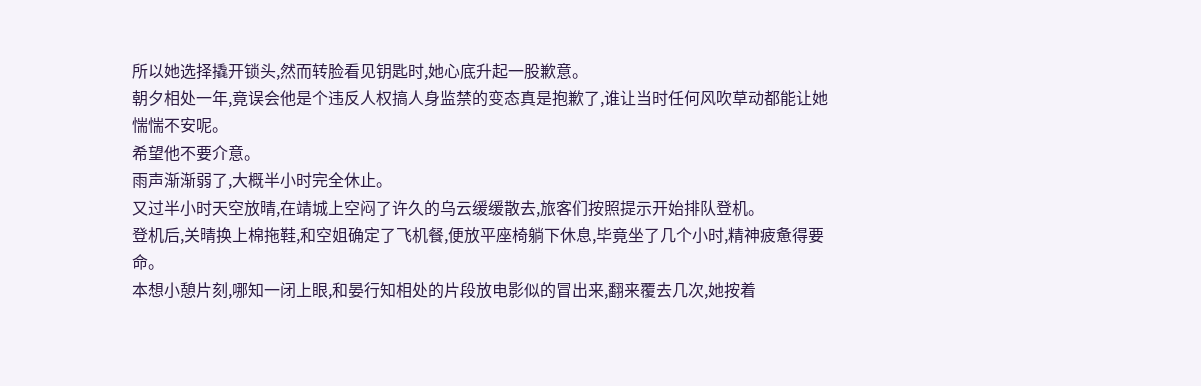所以她选择撬开锁头,然而转脸看见钥匙时,她心底升起一股歉意。
朝夕相处一年,竟误会他是个违反人权搞人身监禁的变态真是抱歉了,谁让当时任何风吹草动都能让她惴惴不安呢。
希望他不要介意。
雨声渐渐弱了,大概半小时完全休止。
又过半小时天空放晴,在靖城上空闷了许久的乌云缓缓散去,旅客们按照提示开始排队登机。
登机后,关晴换上棉拖鞋,和空姐确定了飞机餐,便放平座椅躺下休息,毕竟坐了几个小时,精神疲惫得要命。
本想小憩片刻,哪知一闭上眼,和晏行知相处的片段放电影似的冒出来,翻来覆去几次,她按着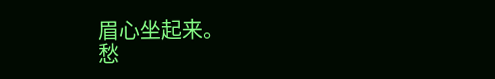眉心坐起来。
愁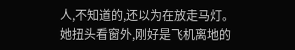人,不知道的,还以为在放走马灯。
她扭头看窗外,刚好是飞机离地的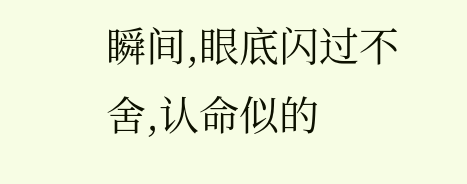瞬间,眼底闪过不舍,认命似的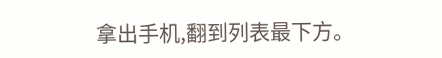拿出手机,翻到列表最下方。